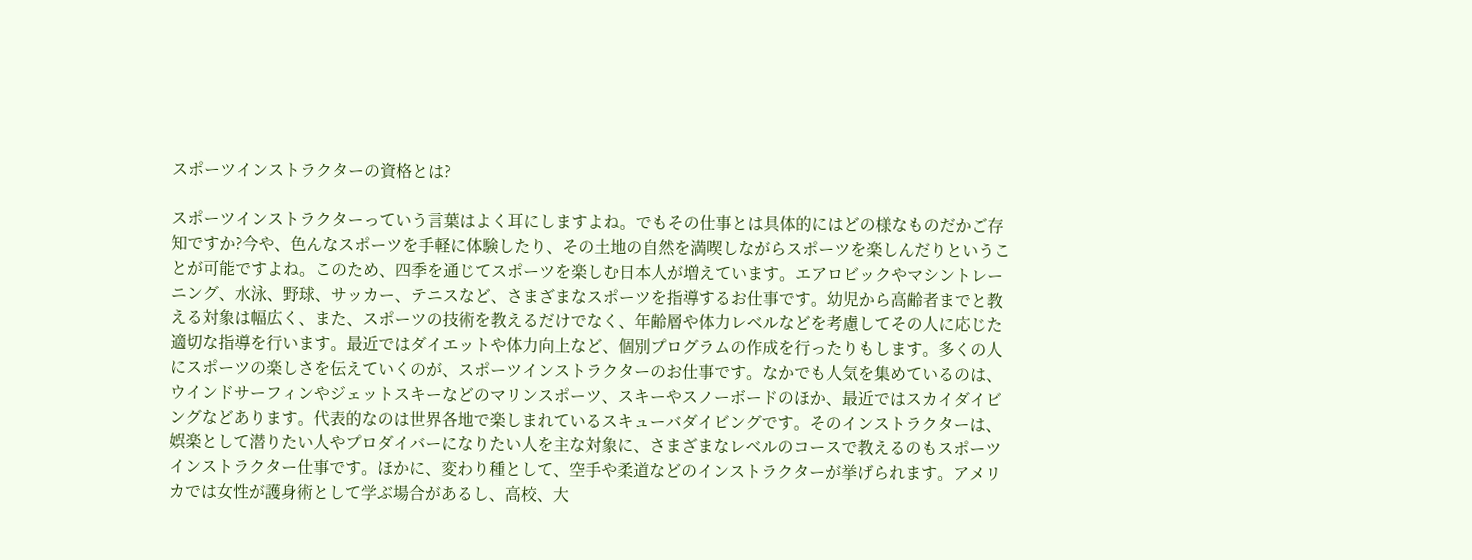スポーツインストラクターの資格とは?

スポーツインストラクターっていう言葉はよく耳にしますよね。でもその仕事とは具体的にはどの様なものだかご存知ですか?今や、色んなスポーツを手軽に体験したり、その土地の自然を満喫しながらスポーツを楽しんだりということが可能ですよね。このため、四季を通じてスポーツを楽しむ日本人が増えています。エアロビックやマシントレーニング、水泳、野球、サッカー、テニスなど、さまざまなスポーツを指導するお仕事です。幼児から高齢者までと教える対象は幅広く、また、スポーツの技術を教えるだけでなく、年齢層や体力レベルなどを考慮してその人に応じた適切な指導を行います。最近ではダイエットや体力向上など、個別プログラムの作成を行ったりもします。多くの人にスポーツの楽しさを伝えていくのが、スポーツインストラクターのお仕事です。なかでも人気を集めているのは、ウインドサーフィンやジェットスキーなどのマリンスポーツ、スキーやスノーボードのほか、最近ではスカイダイビングなどあります。代表的なのは世界各地で楽しまれているスキューバダイビングです。そのインストラクターは、娯楽として潜りたい人やプロダイバーになりたい人を主な対象に、さまざまなレベルのコースで教えるのもスポーツインストラクター仕事です。ほかに、変わり種として、空手や柔道などのインストラクターが挙げられます。アメリカでは女性が護身術として学ぶ場合があるし、高校、大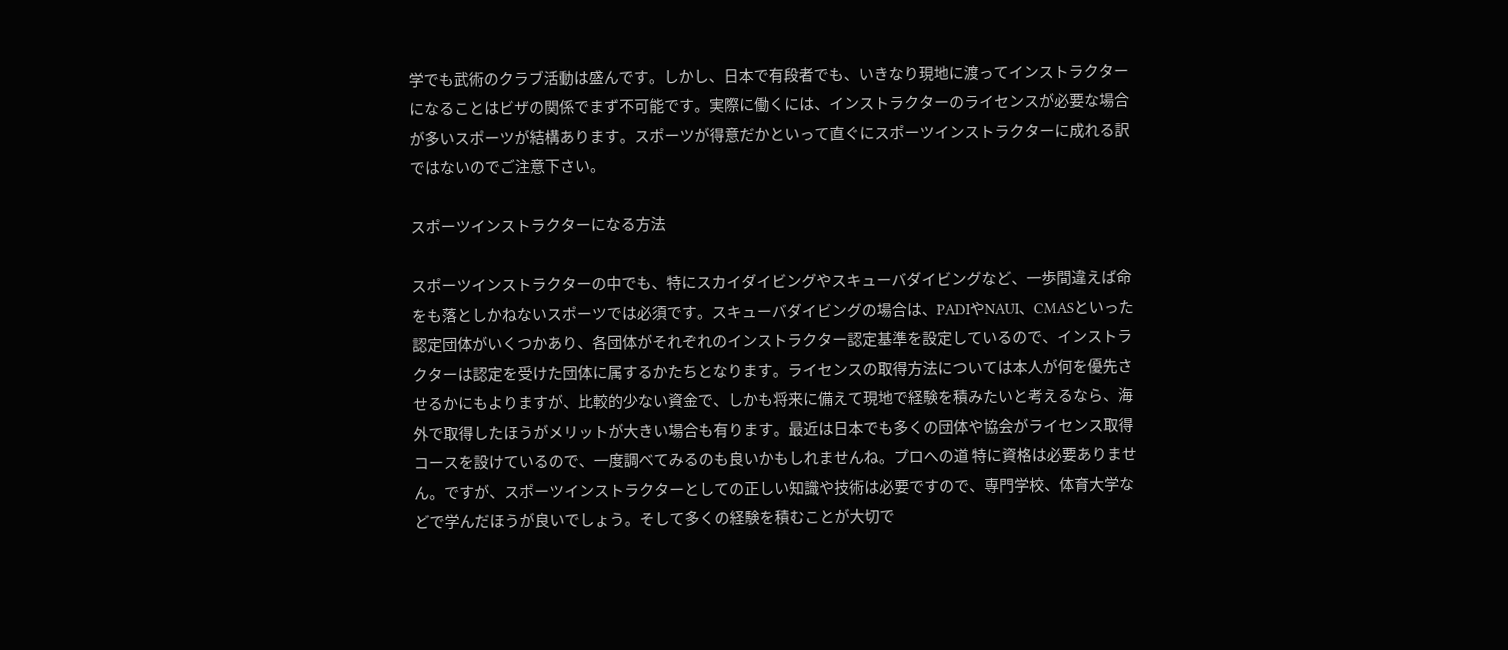学でも武術のクラブ活動は盛んです。しかし、日本で有段者でも、いきなり現地に渡ってインストラクターになることはビザの関係でまず不可能です。実際に働くには、インストラクターのライセンスが必要な場合が多いスポーツが結構あります。スポーツが得意だかといって直ぐにスポーツインストラクターに成れる訳ではないのでご注意下さい。

スポーツインストラクターになる方法

スポーツインストラクターの中でも、特にスカイダイビングやスキューバダイビングなど、一歩間違えば命をも落としかねないスポーツでは必須です。スキューバダイビングの場合は、PADIやNAUI、CMASといった認定団体がいくつかあり、各団体がそれぞれのインストラクター認定基準を設定しているので、インストラクターは認定を受けた団体に属するかたちとなります。ライセンスの取得方法については本人が何を優先させるかにもよりますが、比較的少ない資金で、しかも将来に備えて現地で経験を積みたいと考えるなら、海外で取得したほうがメリットが大きい場合も有ります。最近は日本でも多くの団体や協会がライセンス取得コースを設けているので、一度調べてみるのも良いかもしれませんね。プロへの道 特に資格は必要ありません。ですが、スポーツインストラクターとしての正しい知識や技術は必要ですので、専門学校、体育大学などで学んだほうが良いでしょう。そして多くの経験を積むことが大切で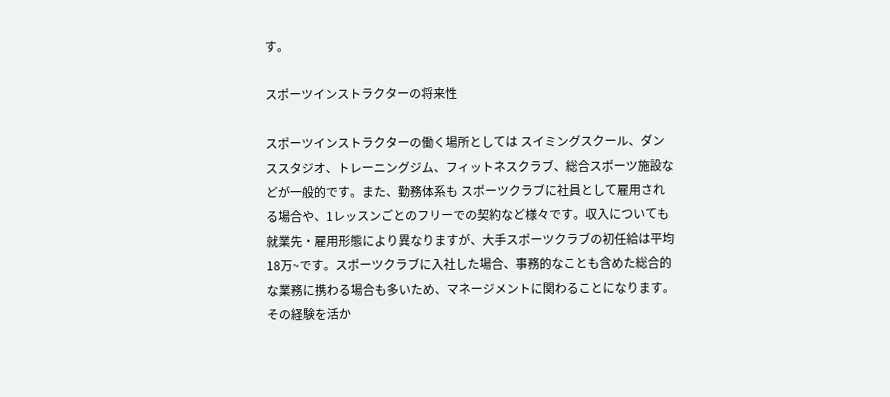す。

スポーツインストラクターの将来性

スポーツインストラクターの働く場所としては スイミングスクール、ダンススタジオ、トレーニングジム、フィットネスクラブ、総合スポーツ施設などが一般的です。また、勤務体系も スポーツクラブに社員として雇用される場合や、1レッスンごとのフリーでの契約など様々です。収入についても 就業先・雇用形態により異なりますが、大手スポーツクラブの初任給は平均18万~です。スポーツクラブに入社した場合、事務的なことも含めた総合的な業務に携わる場合も多いため、マネージメントに関わることになります。その経験を活か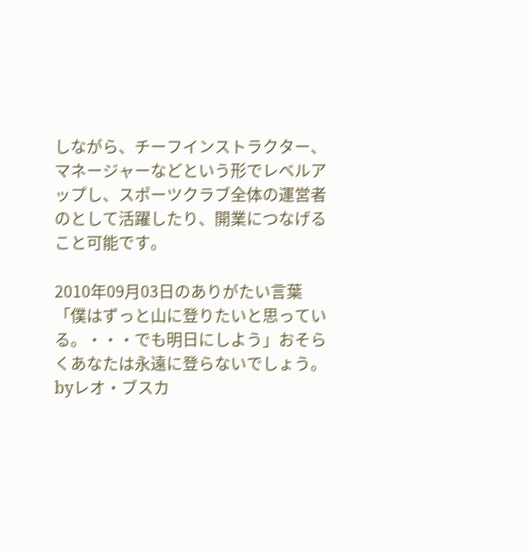しながら、チーフインストラクター、マネージャーなどという形でレベルアップし、スポーツクラブ全体の運営者のとして活躍したり、開業につなげること可能です。

2010年09月03日のありがたい言葉
「僕はずっと山に登りたいと思っている。・・・でも明日にしよう」おそらくあなたは永遠に登らないでしょう。byレオ・ブスカ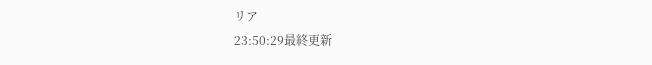リア
23:50:29最終更新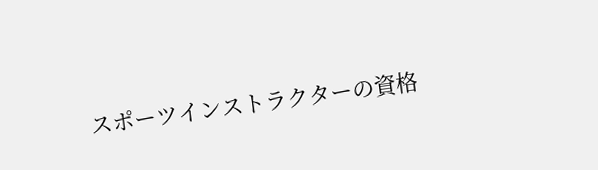スポーツインストラクターの資格